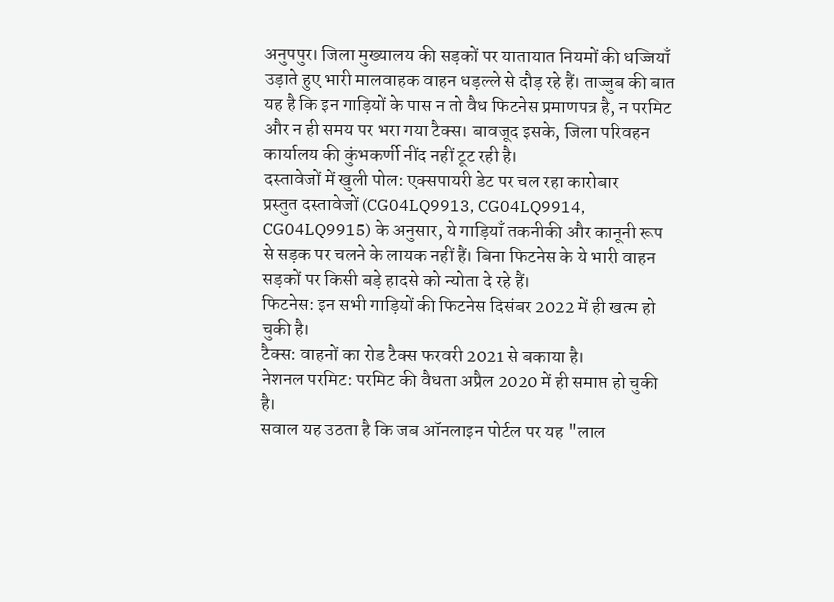अनुपपुर। जिला मुख्यालय की सड़कों पर यातायात नियमों की धज्जियाँ उड़ाते हुए भारी मालवाहक वाहन धड़ल्ले से दौड़ रहे हैं। ताज्जुब की बात यह है कि इन गाड़ियों के पास न तो वैध फिटनेस प्रमाणपत्र है, न परमिट और न ही समय पर भरा गया टैक्स। बावजूद इसके, जिला परिवहन कार्यालय की कुंभकर्णी नींद नहीं टूट रही है।
दस्तावेजों में खुली पोल: एक्सपायरी डेट पर चल रहा कारोबार
प्रस्तुत दस्तावेजों (CG04LQ9913, CG04LQ9914, CG04LQ9915) के अनुसार, ये गाड़ियाँ तकनीकी और कानूनी रूप से सड़क पर चलने के लायक नहीं हैं। बिना फिटनेस के ये भारी वाहन सड़कों पर किसी बड़े हादसे को न्योता दे रहे हैं।
फिटनेस: इन सभी गाड़ियों की फिटनेस दिसंबर 2022 में ही खत्म हो चुकी है।
टैक्स: वाहनों का रोड टैक्स फरवरी 2021 से बकाया है।
नेशनल परमिट: परमिट की वैधता अप्रैल 2020 में ही समाप्त हो चुकी है।
सवाल यह उठता है कि जब ऑनलाइन पोर्टल पर यह "लाल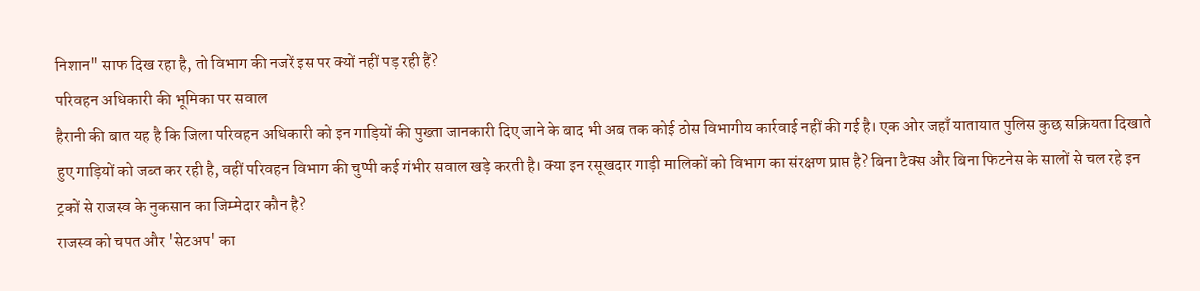निशान" साफ दिख रहा है, तो विभाग की नजरें इस पर क्यों नहीं पड़ रही हैं?
परिवहन अधिकारी की भूमिका पर सवाल
हैरानी की बात यह है कि जिला परिवहन अधिकारी को इन गाड़ियों की पुख्ता जानकारी दिए जाने के बाद भी अब तक कोई ठोस विभागीय कार्रवाई नहीं की गई है। एक ओर जहाँ यातायात पुलिस कुछ सक्रियता दिखाते हुए गाड़ियों को जब्त कर रही है, वहीं परिवहन विभाग की चुप्पी कई गंभीर सवाल खड़े करती है। क्या इन रसूखदार गाड़ी मालिकों को विभाग का संरक्षण प्राप्त है? बिना टैक्स और बिना फिटनेस के सालों से चल रहे इन ट्रकों से राजस्व के नुकसान का जिम्मेदार कौन है?
राजस्व को चपत और 'सेटअप' का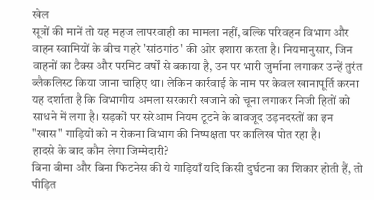खेल
सूत्रों की मानें तो यह महज लापरवाही का मामला नहीं, बल्कि परिवहन विभाग और वाहन स्वामियों के बीच गहरे 'सांठगांठ' की ओर इशारा करता है। नियमानुसार, जिन वाहनों का टैक्स और परमिट वर्षों से बकाया है, उन पर भारी जुर्माना लगाकर उन्हें तुरंत ब्लैकलिस्ट किया जाना चाहिए था। लेकिन कार्रवाई के नाम पर केवल खानापूर्ति करना यह दर्शाता है कि विभागीय अमला सरकारी खजाने को चूना लगाकर निजी हितों को साधने में लगा है। सड़कों पर सरेआम नियम टूटने के बावजूद उड़नदस्तों का इन "खास" गाड़ियों को न रोकना विभाग की निष्पक्षता पर कालिख पोत रहा है।
हादसे के बाद कौन लेगा जिम्मेदारी?
बिना बीमा और बिना फिटनेस की ये गाड़ियाँ यदि किसी दुर्घटना का शिकार होती हैं, तो पीड़ित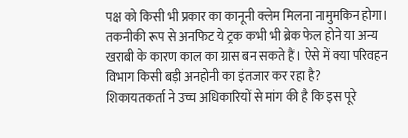पक्ष को किसी भी प्रकार का कानूनी क्लेम मिलना नामुमकिन होगा। तकनीकी रूप से अनफिट ये ट्रक कभी भी ब्रेक फेल होने या अन्य खराबी के कारण काल का ग्रास बन सकते हैं। ऐसे में क्या परिवहन विभाग किसी बड़ी अनहोनी का इंतजार कर रहा है?
शिकायतकर्ता ने उच्च अधिकारियों से मांग की है कि इस पूरे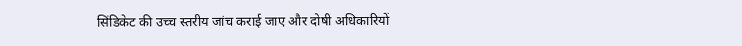सिंडिकेट की उच्च स्तरीय जांच कराई जाए और दोषी अधिकारियों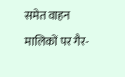समेत वाहन मालिकों पर गैर-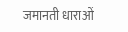जमानती धाराओं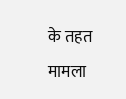के तहत मामला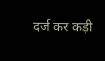दर्ज कर कड़ी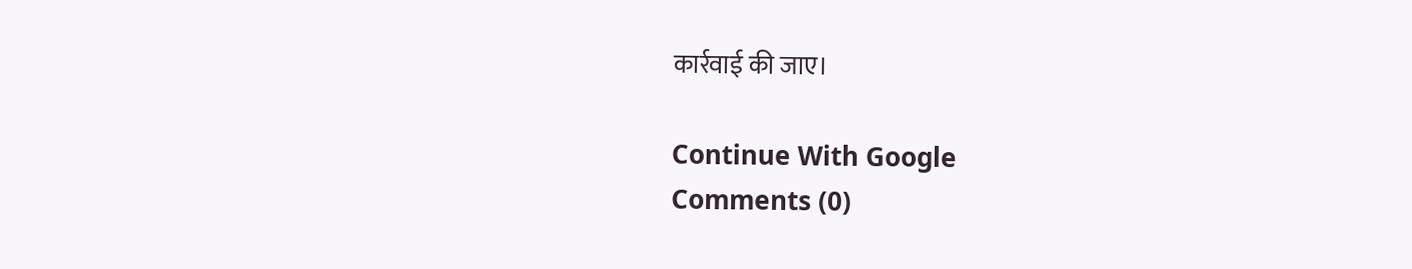कार्रवाई की जाए।

Continue With Google
Comments (0)